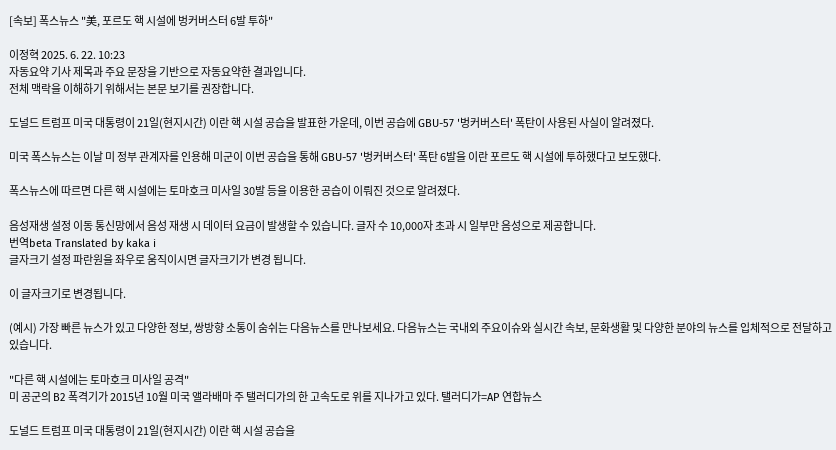[속보] 폭스뉴스 "美, 포르도 핵 시설에 벙커버스터 6발 투하"

이정혁 2025. 6. 22. 10:23
자동요약 기사 제목과 주요 문장을 기반으로 자동요약한 결과입니다.
전체 맥락을 이해하기 위해서는 본문 보기를 권장합니다.

도널드 트럼프 미국 대통령이 21일(현지시간) 이란 핵 시설 공습을 발표한 가운데, 이번 공습에 GBU-57 '벙커버스터' 폭탄이 사용된 사실이 알려졌다.

미국 폭스뉴스는 이날 미 정부 관계자를 인용해 미군이 이번 공습을 통해 GBU-57 '벙커버스터' 폭탄 6발을 이란 포르도 핵 시설에 투하했다고 보도했다.

폭스뉴스에 따르면 다른 핵 시설에는 토마호크 미사일 30발 등을 이용한 공습이 이뤄진 것으로 알려졌다.

음성재생 설정 이동 통신망에서 음성 재생 시 데이터 요금이 발생할 수 있습니다. 글자 수 10,000자 초과 시 일부만 음성으로 제공합니다.
번역beta Translated by kaka i
글자크기 설정 파란원을 좌우로 움직이시면 글자크기가 변경 됩니다.

이 글자크기로 변경됩니다.

(예시) 가장 빠른 뉴스가 있고 다양한 정보, 쌍방향 소통이 숨쉬는 다음뉴스를 만나보세요. 다음뉴스는 국내외 주요이슈와 실시간 속보, 문화생활 및 다양한 분야의 뉴스를 입체적으로 전달하고 있습니다.

"다른 핵 시설에는 토마호크 미사일 공격"
미 공군의 B2 폭격기가 2015년 10월 미국 앨라배마 주 탤러디가의 한 고속도로 위를 지나가고 있다. 탤러디가=AP 연합뉴스

도널드 트럼프 미국 대통령이 21일(현지시간) 이란 핵 시설 공습을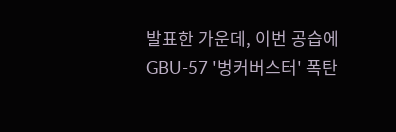발표한 가운데, 이번 공습에 GBU-57 '벙커버스터' 폭탄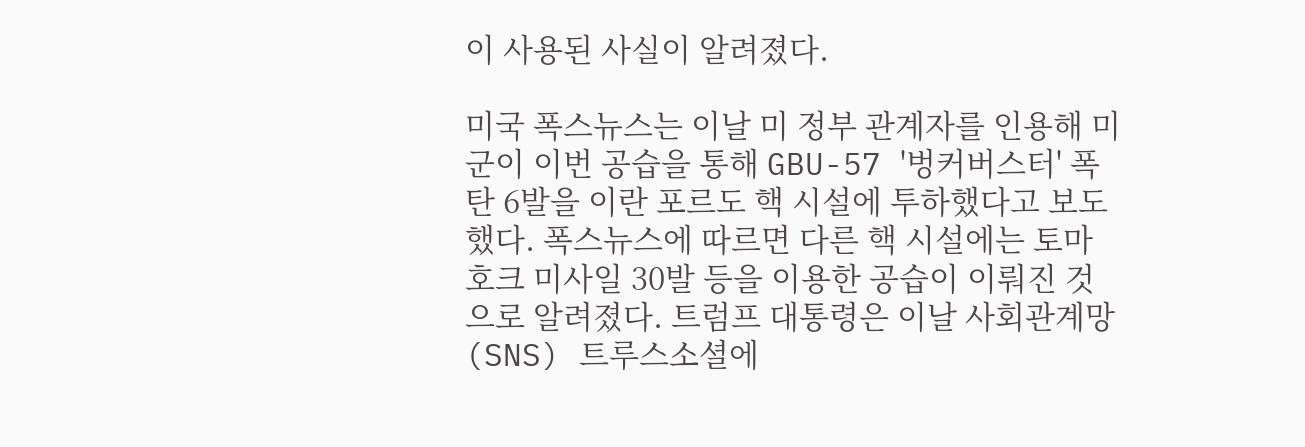이 사용된 사실이 알려졌다.

미국 폭스뉴스는 이날 미 정부 관계자를 인용해 미군이 이번 공습을 통해 GBU-57 '벙커버스터' 폭탄 6발을 이란 포르도 핵 시설에 투하했다고 보도했다. 폭스뉴스에 따르면 다른 핵 시설에는 토마호크 미사일 30발 등을 이용한 공습이 이뤄진 것으로 알려졌다. 트럼프 대통령은 이날 사회관계망(SNS) 트루스소셜에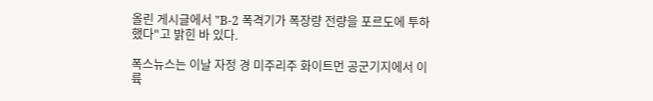올린 게시글에서 "B-2 폭격기가 폭장량 전량을 포르도에 투하했다"고 밝힌 바 있다.

폭스뉴스는 이날 자정 경 미주리주 화이트먼 공군기지에서 이륙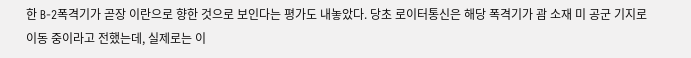한 B-2폭격기가 곧장 이란으로 향한 것으로 보인다는 평가도 내놓았다. 당초 로이터통신은 해당 폭격기가 괌 소재 미 공군 기지로 이동 중이라고 전했는데, 실제로는 이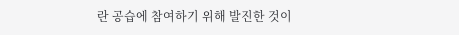란 공습에 참여하기 위해 발진한 것이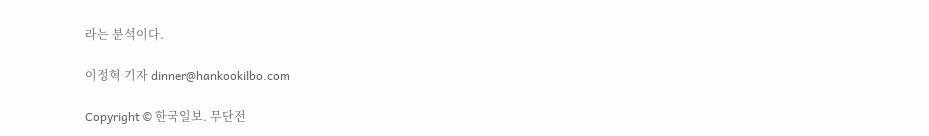라는 분석이다.

이정혁 기자 dinner@hankookilbo.com

Copyright © 한국일보. 무단전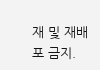재 및 재배포 금지.